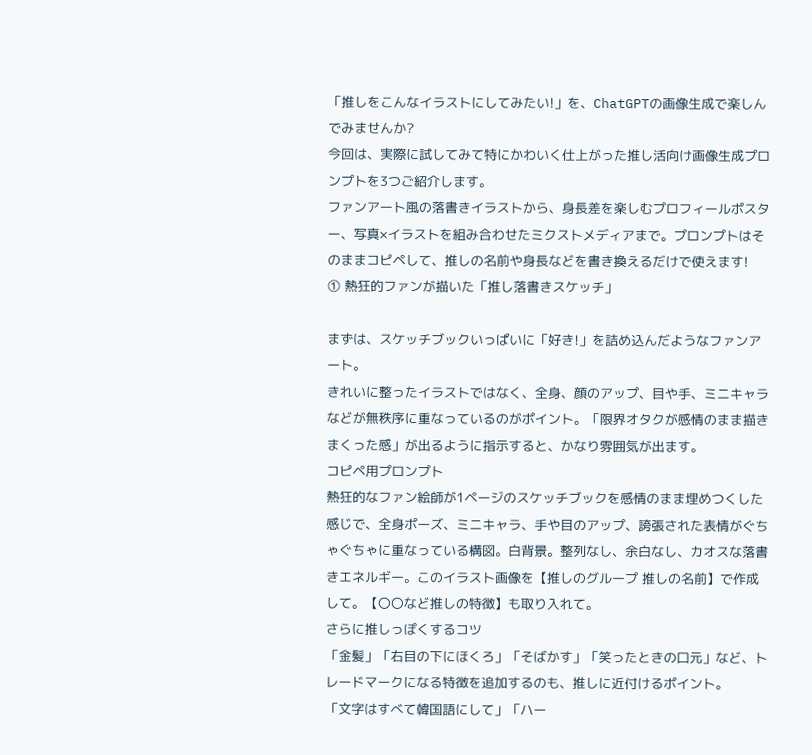「推しをこんなイラストにしてみたい!」を、ChatGPTの画像生成で楽しんでみませんか?
今回は、実際に試してみて特にかわいく仕上がった推し活向け画像生成プロンプトを3つご紹介します。
ファンアート風の落書きイラストから、身長差を楽しむプロフィールポスター、写真×イラストを組み合わせたミクストメディアまで。プロンプトはそのままコピペして、推しの名前や身長などを書き換えるだけで使えます!
① 熱狂的ファンが描いた「推し落書きスケッチ」

まずは、スケッチブックいっぱいに「好き!」を詰め込んだようなファンアート。
きれいに整ったイラストではなく、全身、顔のアップ、目や手、ミニキャラなどが無秩序に重なっているのがポイント。「限界オタクが感情のまま描きまくった感」が出るように指示すると、かなり雰囲気が出ます。
コピペ用プロンプト
熱狂的なファン絵師が1ページのスケッチブックを感情のまま埋めつくした感じで、全身ポーズ、ミニキャラ、手や目のアップ、誇張された表情がぐちゃぐちゃに重なっている構図。白背景。整列なし、余白なし、カオスな落書きエネルギー。このイラスト画像を【推しのグループ 推しの名前】で作成して。【〇〇など推しの特徴】も取り入れて。
さらに推しっぽくするコツ
「金髪」「右目の下にほくろ」「そばかす」「笑ったときの口元」など、トレードマークになる特徴を追加するのも、推しに近付けるポイント。
「文字はすべて韓国語にして」「ハー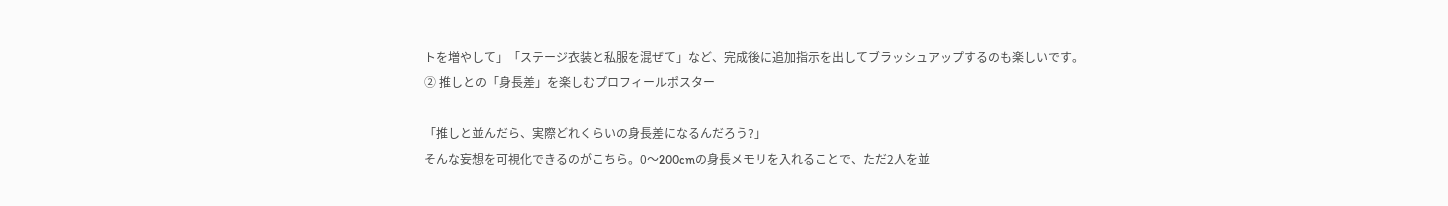トを増やして」「ステージ衣装と私服を混ぜて」など、完成後に追加指示を出してブラッシュアップするのも楽しいです。
② 推しとの「身長差」を楽しむプロフィールポスター

「推しと並んだら、実際どれくらいの身長差になるんだろう?」
そんな妄想を可視化できるのがこちら。0〜200cmの身長メモリを入れることで、ただ2人を並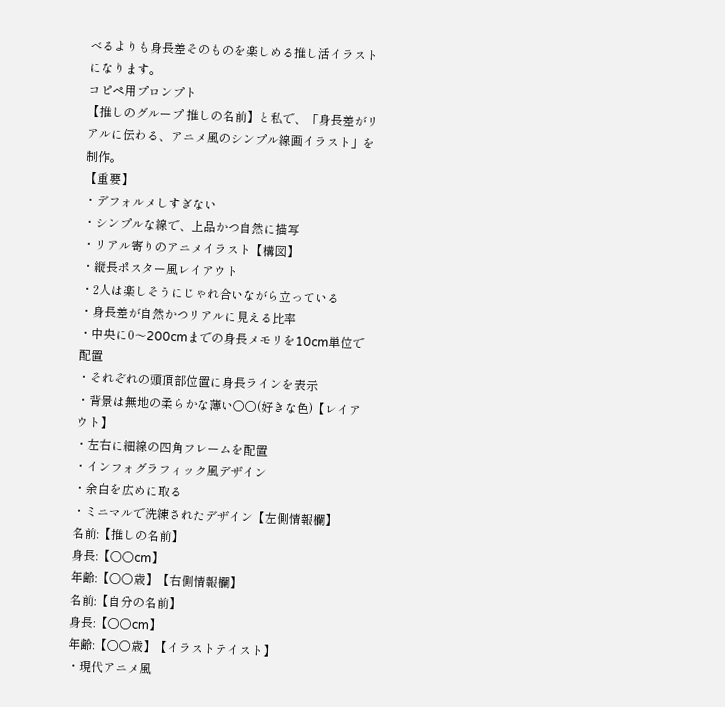べるよりも身長差そのものを楽しめる推し活イラストになります。
コピペ用プロンプト
【推しのグループ 推しの名前】と私で、「身長差がリアルに伝わる、アニメ風のシンプル線画イラスト」を制作。
【重要】
・デフォルメしすぎない
・シンプルな線で、上品かつ自然に描写
・リアル寄りのアニメイラスト【構図】
・縦長ポスター風レイアウト
・2人は楽しそうにじゃれ合いながら立っている
・身長差が自然かつリアルに見える比率
・中央に0〜200cmまでの身長メモリを10cm単位で配置
・それぞれの頭頂部位置に身長ラインを表示
・背景は無地の柔らかな薄い〇〇(好きな色)【レイアウト】
・左右に細線の四角フレームを配置
・インフォグラフィック風デザイン
・余白を広めに取る
・ミニマルで洗練されたデザイン【左側情報欄】
名前:【推しの名前】
身長:【○○cm】
年齢:【○○歳】【右側情報欄】
名前:【自分の名前】
身長:【○○cm】
年齢:【○○歳】【イラストテイスト】
・現代アニメ風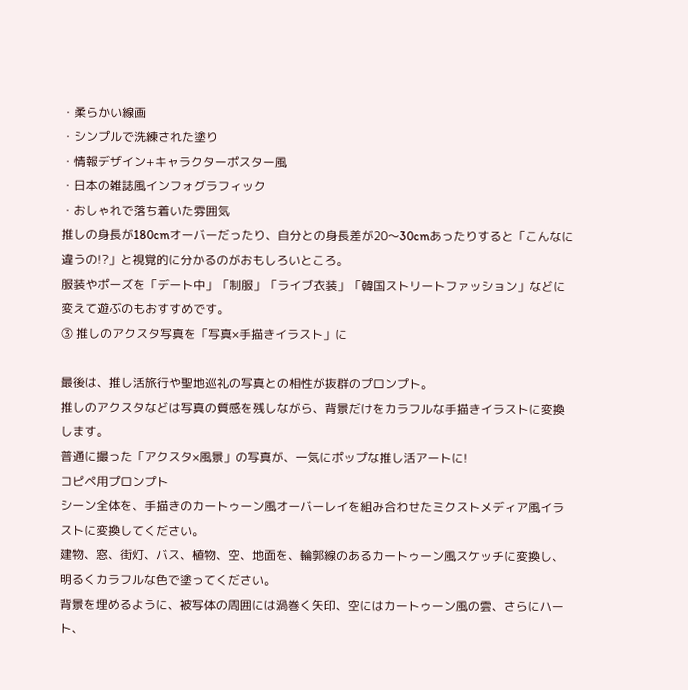・柔らかい線画
・シンプルで洗練された塗り
・情報デザイン+キャラクターポスター風
・日本の雑誌風インフォグラフィック
・おしゃれで落ち着いた雰囲気
推しの身長が180cmオーバーだったり、自分との身長差が20〜30cmあったりすると「こんなに違うの!?」と視覚的に分かるのがおもしろいところ。
服装やポーズを「デート中」「制服」「ライブ衣装」「韓国ストリートファッション」などに変えて遊ぶのもおすすめです。
③ 推しのアクスタ写真を「写真×手描きイラスト」に

最後は、推し活旅行や聖地巡礼の写真との相性が抜群のプロンプト。
推しのアクスタなどは写真の質感を残しながら、背景だけをカラフルな手描きイラストに変換します。
普通に撮った「アクスタ×風景」の写真が、一気にポップな推し活アートに!
コピペ用プロンプト
シーン全体を、手描きのカートゥーン風オーバーレイを組み合わせたミクストメディア風イラストに変換してください。
建物、窓、街灯、バス、植物、空、地面を、輪郭線のあるカートゥーン風スケッチに変換し、明るくカラフルな色で塗ってください。
背景を埋めるように、被写体の周囲には渦巻く矢印、空にはカートゥーン風の雲、さらにハート、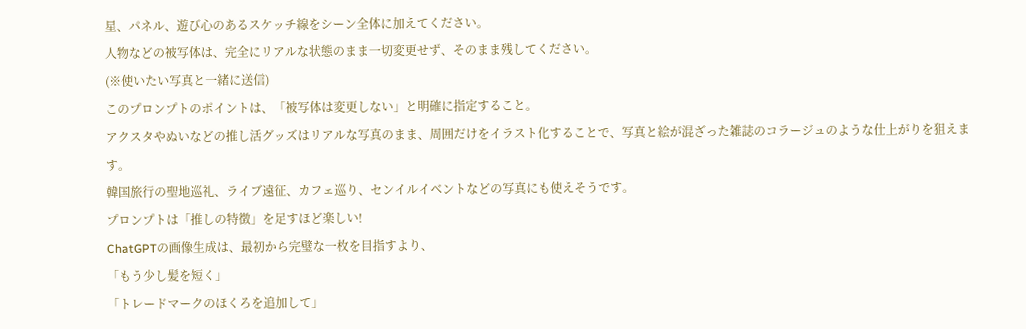星、パネル、遊び心のあるスケッチ線をシーン全体に加えてください。
人物などの被写体は、完全にリアルな状態のまま一切変更せず、そのまま残してください。
(※使いたい写真と一緒に送信)
このプロンプトのポイントは、「被写体は変更しない」と明確に指定すること。
アクスタやぬいなどの推し活グッズはリアルな写真のまま、周囲だけをイラスト化することで、写真と絵が混ざった雑誌のコラージュのような仕上がりを狙えます。
韓国旅行の聖地巡礼、ライブ遠征、カフェ巡り、センイルイベントなどの写真にも使えそうです。
プロンプトは「推しの特徴」を足すほど楽しい!
ChatGPTの画像生成は、最初から完璧な一枚を目指すより、
「もう少し髪を短く」
「トレードマークのほくろを追加して」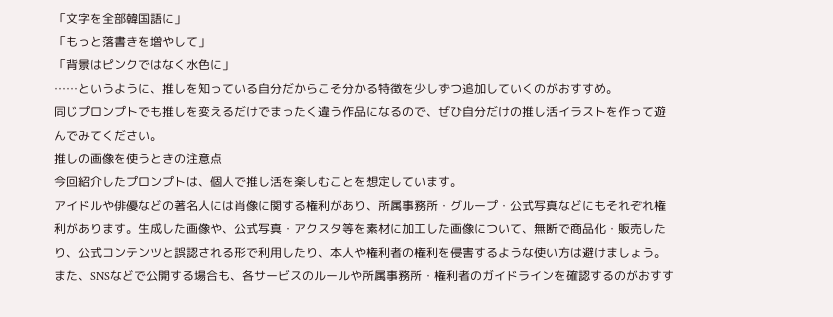「文字を全部韓国語に」
「もっと落書きを増やして」
「背景はピンクではなく水色に」
……というように、推しを知っている自分だからこそ分かる特徴を少しずつ追加していくのがおすすめ。
同じプロンプトでも推しを変えるだけでまったく違う作品になるので、ぜひ自分だけの推し活イラストを作って遊んでみてください。
推しの画像を使うときの注意点
今回紹介したプロンプトは、個人で推し活を楽しむことを想定しています。
アイドルや俳優などの著名人には肖像に関する権利があり、所属事務所・グループ・公式写真などにもそれぞれ権利があります。生成した画像や、公式写真・アクスタ等を素材に加工した画像について、無断で商品化・販売したり、公式コンテンツと誤認される形で利用したり、本人や権利者の権利を侵害するような使い方は避けましょう。
また、SNSなどで公開する場合も、各サービスのルールや所属事務所・権利者のガイドラインを確認するのがおすす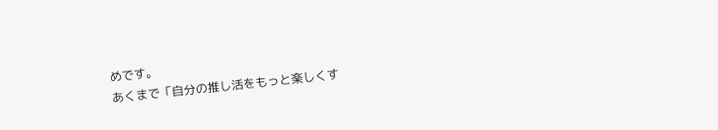めです。
あくまで「自分の推し活をもっと楽しくす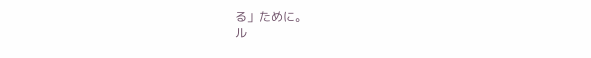る」ために。
ル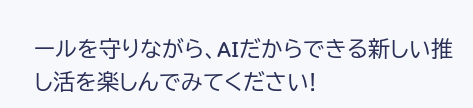ールを守りながら、AIだからできる新しい推し活を楽しんでみてください!